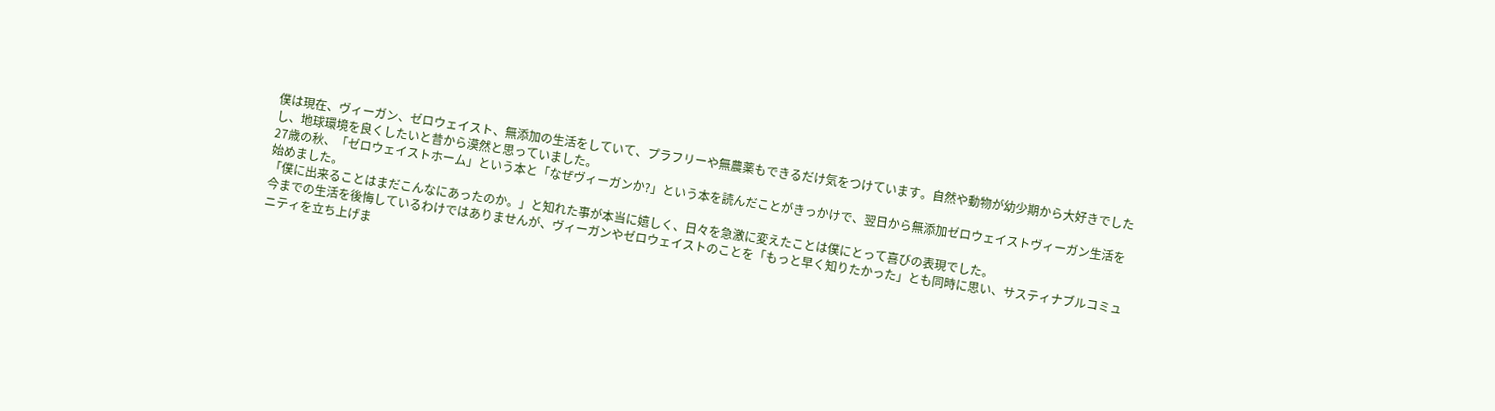僕は現在、ヴィーガン、ゼロウェイスト、無添加の生活をしていて、プラフリーや無農薬もできるだけ気をつけています。自然や動物が幼少期から大好きでしたし、地球環境を良くしたいと昔から漠然と思っていました。
27歳の秋、「ゼロウェイストホーム」という本と「なぜヴィーガンか?」という本を読んだことがきっかけで、翌日から無添加ゼロウェイストヴィーガン生活を始めました。
「僕に出来ることはまだこんなにあったのか。」と知れた事が本当に嬉しく、日々を急激に変えたことは僕にとって喜びの表現でした。
今までの生活を後悔しているわけではありませんが、ヴィーガンやゼロウェイストのことを「もっと早く知りたかった」とも同時に思い、サスティナブルコミュニティを立ち上げま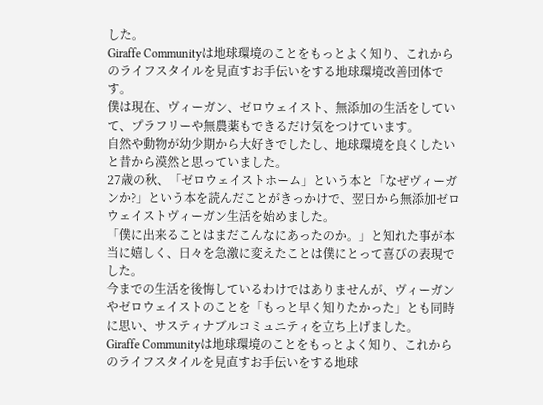した。
Giraffe Communityは地球環境のことをもっとよく知り、これからのライフスタイルを見直すお手伝いをする地球環境改善団体です。
僕は現在、ヴィーガン、ゼロウェイスト、無添加の生活をしていて、プラフリーや無農薬もできるだけ気をつけています。
自然や動物が幼少期から大好きでしたし、地球環境を良くしたいと昔から漠然と思っていました。
27歳の秋、「ゼロウェイストホーム」という本と「なぜヴィーガンか?」という本を読んだことがきっかけで、翌日から無添加ゼロウェイストヴィーガン生活を始めました。
「僕に出来ることはまだこんなにあったのか。」と知れた事が本当に嬉しく、日々を急激に変えたことは僕にとって喜びの表現でした。
今までの生活を後悔しているわけではありませんが、ヴィーガンやゼロウェイストのことを「もっと早く知りたかった」とも同時に思い、サスティナブルコミュニティを立ち上げました。
Giraffe Communityは地球環境のことをもっとよく知り、これからのライフスタイルを見直すお手伝いをする地球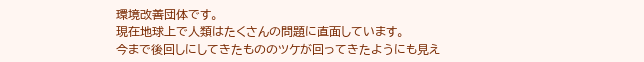環境改善団体です。
現在地球上で人類はたくさんの問題に直面しています。
今まで後回しにしてきたもののツケが回ってきたようにも見え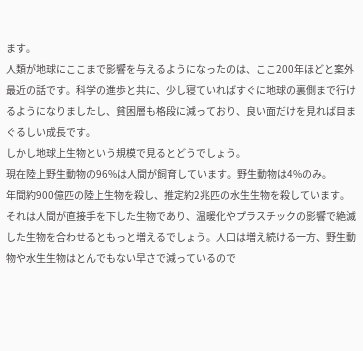ます。
人類が地球にここまで影響を与えるようになったのは、ここ200年ほどと案外最近の話です。科学の進歩と共に、少し寝ていればすぐに地球の裏側まで行けるようになりましたし、貧困層も格段に減っており、良い面だけを見れば目まぐるしい成長です。
しかし地球上生物という規模で見るとどうでしょう。
現在陸上野生動物の96%は人間が飼育しています。野生動物は4%のみ。
年間約900億匹の陸上生物を殺し、推定約2兆匹の水生生物を殺しています。
それは人間が直接手を下した生物であり、温暖化やプラスチックの影響で絶滅した生物を合わせるともっと増えるでしょう。人口は増え続ける一方、野生動物や水生生物はとんでもない早さで減っているので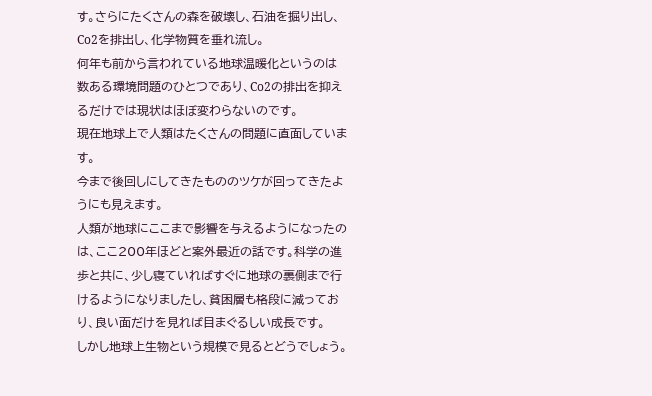す。さらにたくさんの森を破壊し、石油を掘り出し、Co2を排出し、化学物質を垂れ流し。
何年も前から言われている地球温暖化というのは数ある環境問題のひとつであり、Co2の排出を抑えるだけでは現状はほぼ変わらないのです。
現在地球上で人類はたくさんの問題に直面しています。
今まで後回しにしてきたもののツケが回ってきたようにも見えます。
人類が地球にここまで影響を与えるようになったのは、ここ200年ほどと案外最近の話です。科学の進歩と共に、少し寝ていればすぐに地球の裏側まで行けるようになりましたし、貧困層も格段に減っており、良い面だけを見れば目まぐるしい成長です。
しかし地球上生物という規模で見るとどうでしょう。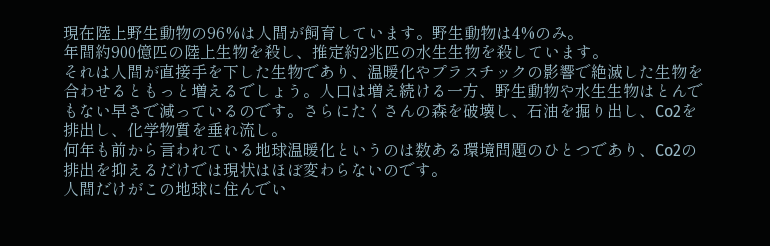現在陸上野生動物の96%は人間が飼育しています。野生動物は4%のみ。
年間約900億匹の陸上生物を殺し、推定約2兆匹の水生生物を殺しています。
それは人間が直接手を下した生物であり、温暖化やプラスチックの影響で絶滅した生物を合わせるともっと増えるでしょう。人口は増え続ける一方、野生動物や水生生物はとんでもない早さで減っているのです。さらにたくさんの森を破壊し、石油を掘り出し、Co2を排出し、化学物質を垂れ流し。
何年も前から言われている地球温暖化というのは数ある環境問題のひとつであり、Co2の排出を抑えるだけでは現状はほぼ変わらないのです。
人間だけがこの地球に住んでい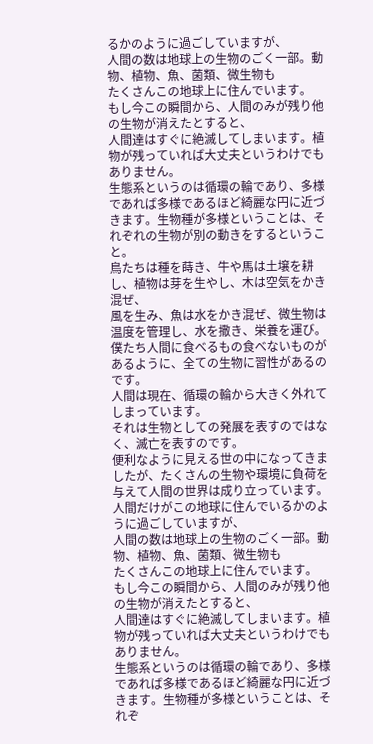るかのように過ごしていますが、
人間の数は地球上の生物のごく一部。動物、植物、魚、菌類、微生物も
たくさんこの地球上に住んでいます。
もし今この瞬間から、人間のみが残り他の生物が消えたとすると、
人間達はすぐに絶滅してしまいます。植物が残っていれば大丈夫というわけでもありません。
生態系というのは循環の輪であり、多様であれば多様であるほど綺麗な円に近づきます。生物種が多様ということは、それぞれの生物が別の動きをするということ。
鳥たちは種を蒔き、牛や馬は土壌を耕し、植物は芽を生やし、木は空気をかき混ぜ、
風を生み、魚は水をかき混ぜ、微生物は温度を管理し、水を撒き、栄養を運び。
僕たち人間に食べるもの食べないものがあるように、全ての生物に習性があるのです。
人間は現在、循環の輪から大きく外れてしまっています。
それは生物としての発展を表すのではなく、滅亡を表すのです。
便利なように見える世の中になってきましたが、たくさんの生物や環境に負荷を与えて人間の世界は成り立っています。
人間だけがこの地球に住んでいるかのように過ごしていますが、
人間の数は地球上の生物のごく一部。動物、植物、魚、菌類、微生物も
たくさんこの地球上に住んでいます。
もし今この瞬間から、人間のみが残り他の生物が消えたとすると、
人間達はすぐに絶滅してしまいます。植物が残っていれば大丈夫というわけでもありません。
生態系というのは循環の輪であり、多様であれば多様であるほど綺麗な円に近づきます。生物種が多様ということは、それぞ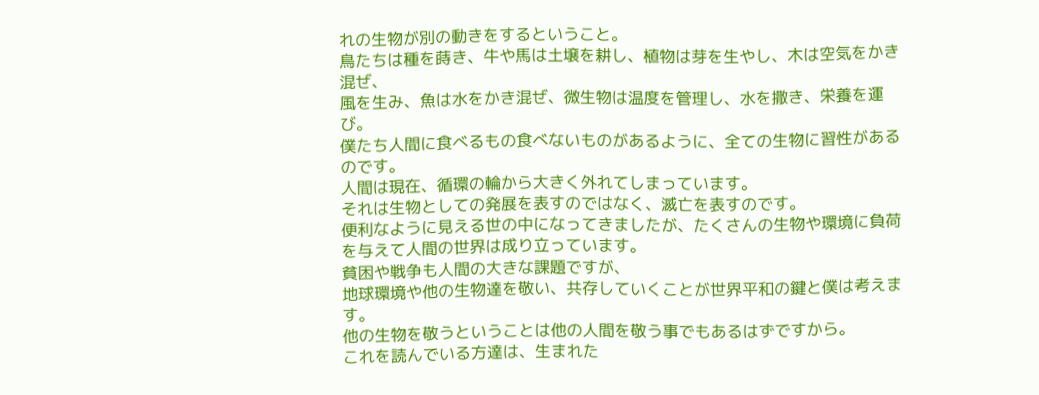れの生物が別の動きをするということ。
鳥たちは種を蒔き、牛や馬は土壌を耕し、植物は芽を生やし、木は空気をかき混ぜ、
風を生み、魚は水をかき混ぜ、微生物は温度を管理し、水を撒き、栄養を運び。
僕たち人間に食べるもの食べないものがあるように、全ての生物に習性があるのです。
人間は現在、循環の輪から大きく外れてしまっています。
それは生物としての発展を表すのではなく、滅亡を表すのです。
便利なように見える世の中になってきましたが、たくさんの生物や環境に負荷を与えて人間の世界は成り立っています。
貧困や戦争も人間の大きな課題ですが、
地球環境や他の生物達を敬い、共存していくことが世界平和の鍵と僕は考えます。
他の生物を敬うということは他の人間を敬う事でもあるはずですから。
これを読んでいる方達は、生まれた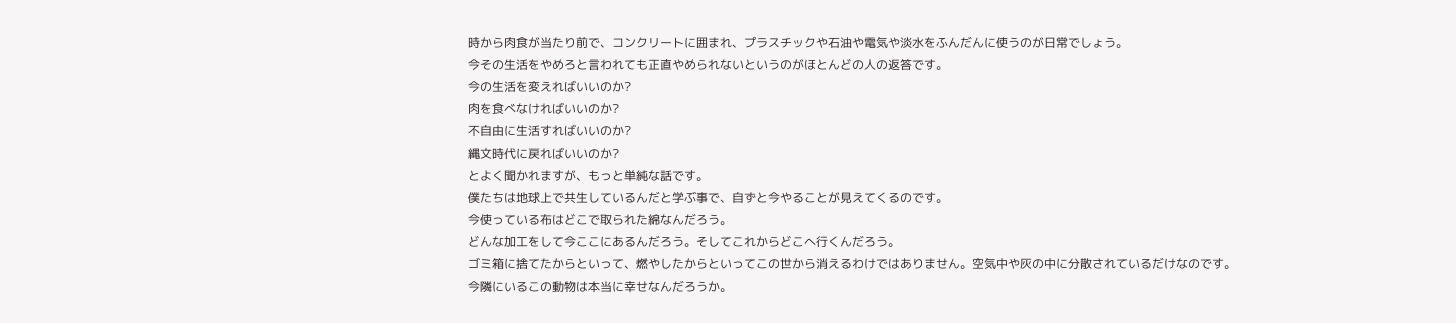時から肉食が当たり前で、コンクリートに囲まれ、プラスチックや石油や電気や淡水をふんだんに使うのが日常でしょう。
今その生活をやめろと言われても正直やめられないというのがほとんどの人の返答です。
今の生活を変えればいいのか?
肉を食べなければいいのか?
不自由に生活すればいいのか?
縄文時代に戻ればいいのか?
とよく聞かれますが、もっと単純な話です。
僕たちは地球上で共生しているんだと学ぶ事で、自ずと今やることが見えてくるのです。
今使っている布はどこで取られた綿なんだろう。
どんな加工をして今ここにあるんだろう。そしてこれからどこへ行くんだろう。
ゴミ箱に捨てたからといって、燃やしたからといってこの世から消えるわけではありません。空気中や灰の中に分散されているだけなのです。
今隣にいるこの動物は本当に幸せなんだろうか。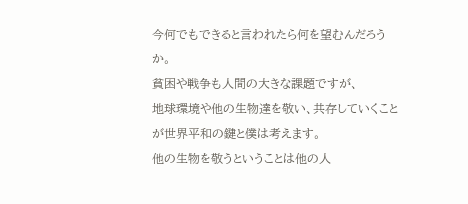今何でもできると言われたら何を望むんだろうか。
貧困や戦争も人間の大きな課題ですが、
地球環境や他の生物達を敬い、共存していくことが世界平和の鍵と僕は考えます。
他の生物を敬うということは他の人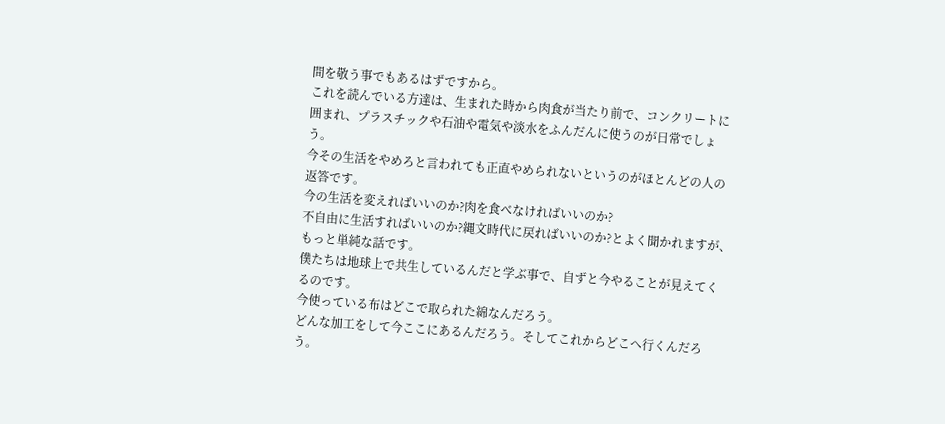間を敬う事でもあるはずですから。
これを読んでいる方達は、生まれた時から肉食が当たり前で、コンクリートに囲まれ、プラスチックや石油や電気や淡水をふんだんに使うのが日常でしょう。
今その生活をやめろと言われても正直やめられないというのがほとんどの人の返答です。
今の生活を変えればいいのか?肉を食べなければいいのか?
不自由に生活すればいいのか?縄文時代に戻ればいいのか?とよく聞かれますが、もっと単純な話です。
僕たちは地球上で共生しているんだと学ぶ事で、自ずと今やることが見えてくるのです。
今使っている布はどこで取られた綿なんだろう。
どんな加工をして今ここにあるんだろう。そしてこれからどこへ行くんだろう。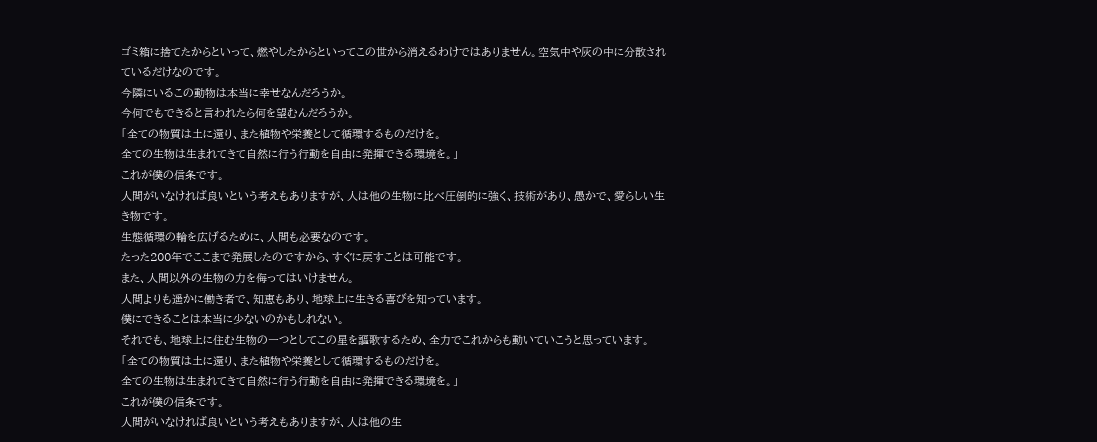ゴミ箱に捨てたからといって、燃やしたからといってこの世から消えるわけではありません。空気中や灰の中に分散されているだけなのです。
今隣にいるこの動物は本当に幸せなんだろうか。
今何でもできると言われたら何を望むんだろうか。
「全ての物質は土に還り、また植物や栄養として循環するものだけを。
全ての生物は生まれてきて自然に行う行動を自由に発揮できる環境を。」
これが僕の信条です。
人間がいなければ良いという考えもありますが、人は他の生物に比べ圧倒的に強く、技術があり、愚かで、愛らしい生き物です。
生態循環の輪を広げるために、人間も必要なのです。
たった200年でここまで発展したのですから、すぐに戻すことは可能です。
また、人間以外の生物の力を侮ってはいけません。
人間よりも遥かに働き者で、知恵もあり、地球上に生きる喜びを知っています。
僕にできることは本当に少ないのかもしれない。
それでも、地球上に住む生物の一つとしてこの星を謳歌するため、全力でこれからも動いていこうと思っています。
「全ての物質は土に還り、また植物や栄養として循環するものだけを。
全ての生物は生まれてきて自然に行う行動を自由に発揮できる環境を。」
これが僕の信条です。
人間がいなければ良いという考えもありますが、人は他の生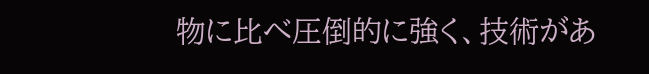物に比べ圧倒的に強く、技術があ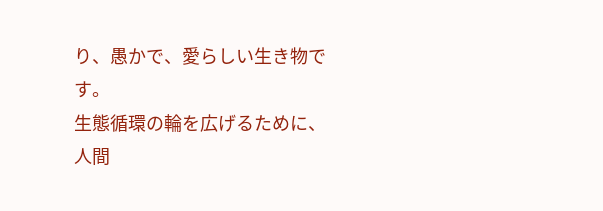り、愚かで、愛らしい生き物です。
生態循環の輪を広げるために、人間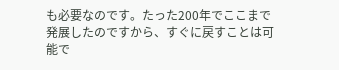も必要なのです。たった200年でここまで発展したのですから、すぐに戻すことは可能で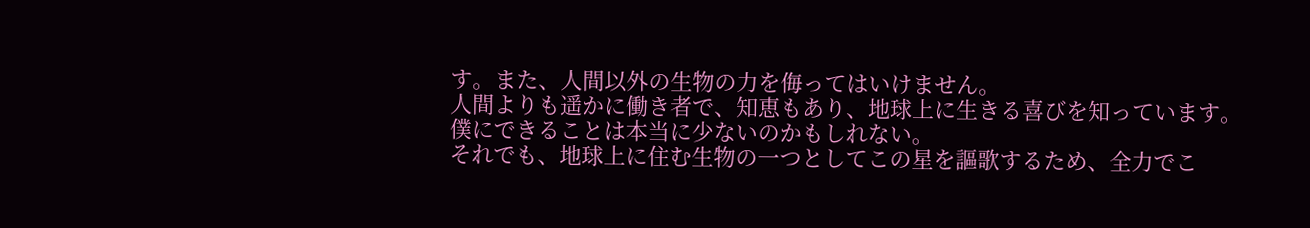す。また、人間以外の生物の力を侮ってはいけません。
人間よりも遥かに働き者で、知恵もあり、地球上に生きる喜びを知っています。
僕にできることは本当に少ないのかもしれない。
それでも、地球上に住む生物の一つとしてこの星を謳歌するため、全力でこ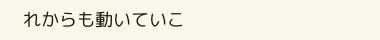れからも動いていこ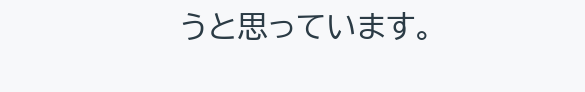うと思っています。